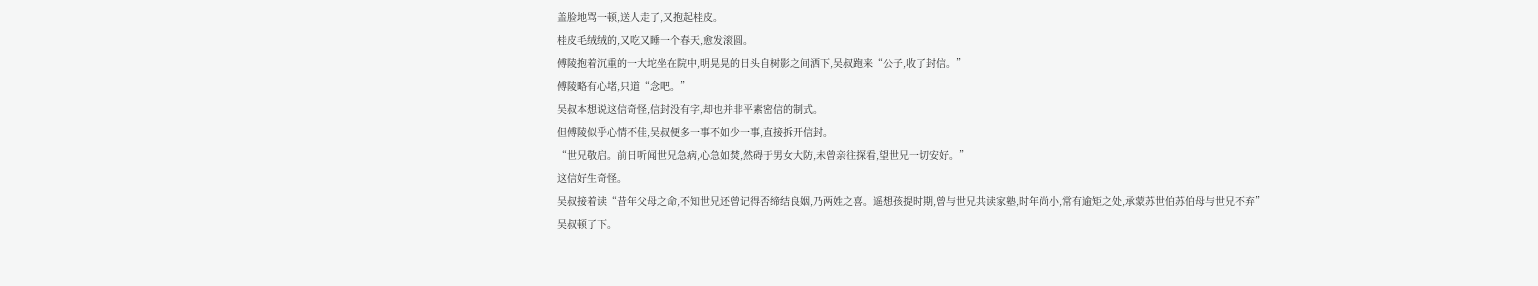盖脸地骂一顿,送人走了,又抱起桂皮。
桂皮毛绒绒的,又吃又睡一个春天,愈发滚圆。
傅陵抱着沉重的一大坨坐在院中,明晃晃的日头自树影之间洒下,吴叔跑来“公子,收了封信。”
傅陵略有心堵,只道“念吧。”
吴叔本想说这信奇怪,信封没有字,却也并非平素密信的制式。
但傅陵似乎心情不佳,吴叔便多一事不如少一事,直接拆开信封。
“世兄敬启。前日听闻世兄急病,心急如焚,然碍于男女大防,未曾亲往探看,望世兄一切安好。”
这信好生奇怪。
吴叔接着读“昔年父母之命,不知世兄还曾记得否缔结良姻,乃两姓之喜。遥想孩提时期,曾与世兄共读家塾,时年尚小,常有逾矩之处,承蒙苏世伯苏伯母与世兄不弃”
吴叔顿了下。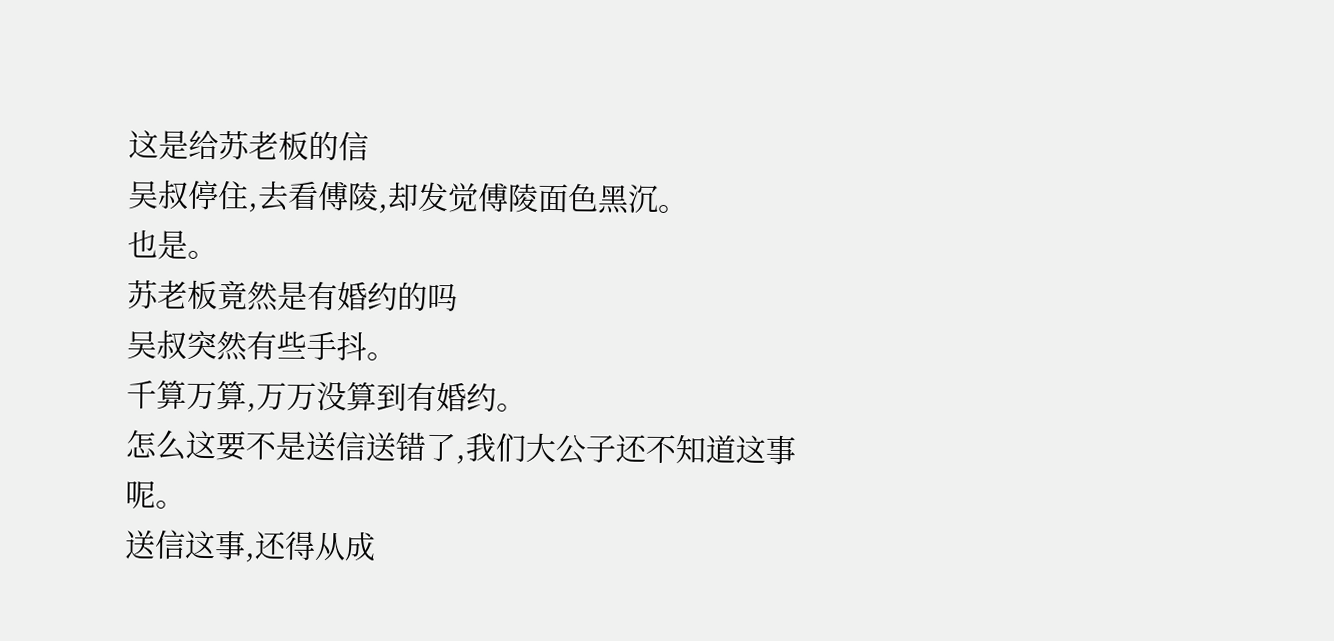这是给苏老板的信
吴叔停住,去看傅陵,却发觉傅陵面色黑沉。
也是。
苏老板竟然是有婚约的吗
吴叔突然有些手抖。
千算万算,万万没算到有婚约。
怎么这要不是送信送错了,我们大公子还不知道这事呢。
送信这事,还得从成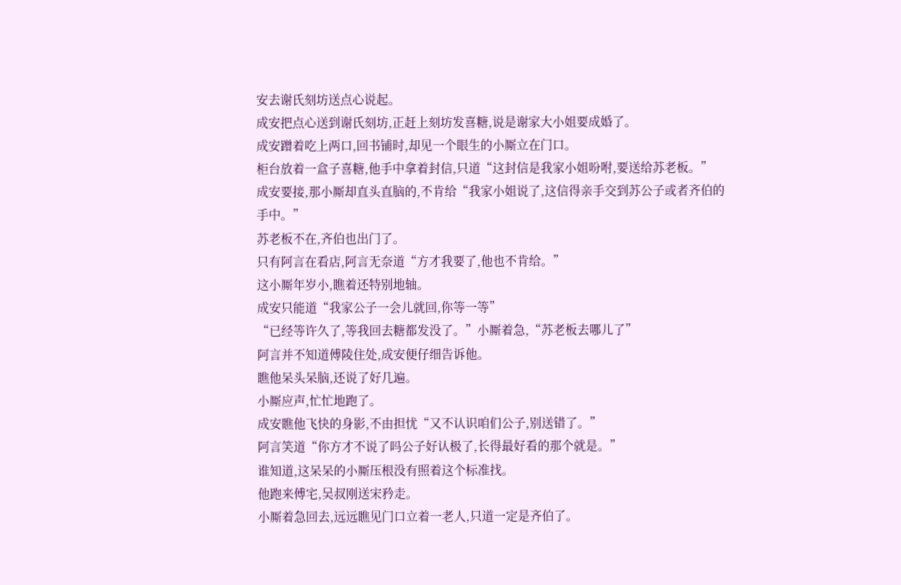安去谢氏刻坊送点心说起。
成安把点心送到谢氏刻坊,正赶上刻坊发喜糖,说是谢家大小姐要成婚了。
成安蹭着吃上两口,回书铺时,却见一个眼生的小厮立在门口。
柜台放着一盒子喜糖,他手中拿着封信,只道“这封信是我家小姐吩咐,要送给苏老板。”
成安要接,那小厮却直头直脑的,不肯给“我家小姐说了,这信得亲手交到苏公子或者齐伯的手中。”
苏老板不在,齐伯也出门了。
只有阿言在看店,阿言无奈道“方才我要了,他也不肯给。”
这小厮年岁小,瞧着还特别地轴。
成安只能道“我家公子一会儿就回,你等一等”
“已经等许久了,等我回去糖都发没了。”小厮着急,“苏老板去哪儿了”
阿言并不知道傅陵住处,成安便仔细告诉他。
瞧他呆头呆脑,还说了好几遍。
小厮应声,忙忙地跑了。
成安瞧他飞快的身影,不由担忧“又不认识咱们公子,别送错了。”
阿言笑道“你方才不说了吗公子好认极了,长得最好看的那个就是。”
谁知道,这呆呆的小厮压根没有照着这个标准找。
他跑来傅宅,吴叔刚送宋矜走。
小厮着急回去,远远瞧见门口立着一老人,只道一定是齐伯了。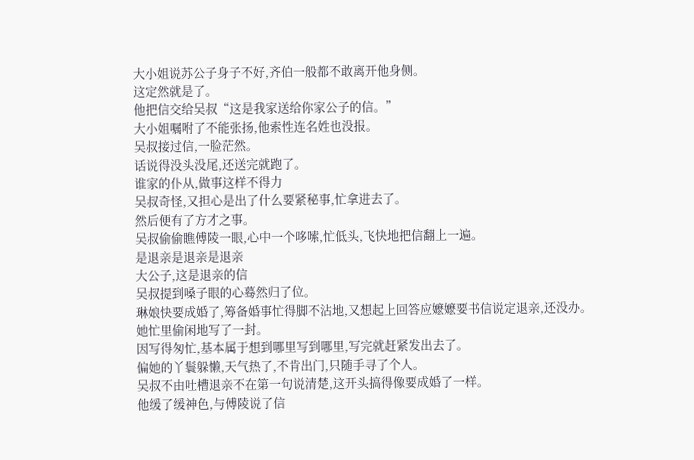大小姐说苏公子身子不好,齐伯一般都不敢离开他身侧。
这定然就是了。
他把信交给吴叔“这是我家送给你家公子的信。”
大小姐嘱咐了不能张扬,他索性连名姓也没报。
吴叔接过信,一脸茫然。
话说得没头没尾,还送完就跑了。
谁家的仆从,做事这样不得力
吴叔奇怪,又担心是出了什么要紧秘事,忙拿进去了。
然后便有了方才之事。
吴叔偷偷瞧傅陵一眼,心中一个哆嗦,忙低头,飞快地把信翻上一遍。
是退亲是退亲是退亲
大公子,这是退亲的信
吴叔提到嗓子眼的心蓦然归了位。
琳娘快要成婚了,筹备婚事忙得脚不沾地,又想起上回答应嬷嬷要书信说定退亲,还没办。
她忙里偷闲地写了一封。
因写得匆忙,基本属于想到哪里写到哪里,写完就赶紧发出去了。
偏她的丫鬟躲懒,天气热了,不肯出门,只随手寻了个人。
吴叔不由吐槽退亲不在第一句说清楚,这开头搞得像要成婚了一样。
他缓了缓神色,与傅陵说了信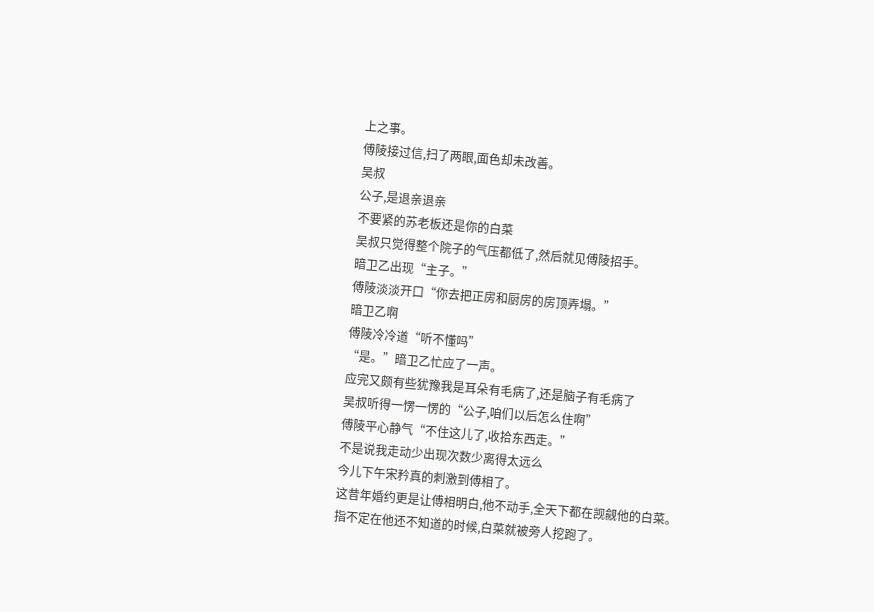上之事。
傅陵接过信,扫了两眼,面色却未改善。
吴叔
公子,是退亲退亲
不要紧的苏老板还是你的白菜
吴叔只觉得整个院子的气压都低了,然后就见傅陵招手。
暗卫乙出现“主子。”
傅陵淡淡开口“你去把正房和厨房的房顶弄塌。”
暗卫乙啊
傅陵冷冷道“听不懂吗”
“是。”暗卫乙忙应了一声。
应完又颇有些犹豫我是耳朵有毛病了,还是脑子有毛病了
吴叔听得一愣一愣的“公子,咱们以后怎么住啊”
傅陵平心静气“不住这儿了,收拾东西走。”
不是说我走动少出现次数少离得太远么
今儿下午宋矜真的刺激到傅相了。
这昔年婚约更是让傅相明白,他不动手,全天下都在觊觎他的白菜。
指不定在他还不知道的时候,白菜就被旁人挖跑了。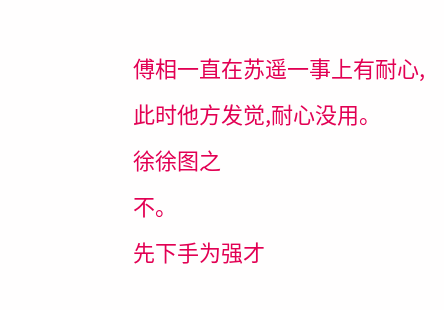傅相一直在苏遥一事上有耐心,此时他方发觉,耐心没用。
徐徐图之
不。
先下手为强才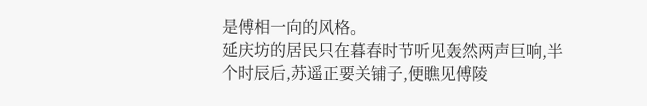是傅相一向的风格。
延庆坊的居民只在暮春时节听见轰然两声巨响,半个时辰后,苏遥正要关铺子,便瞧见傅陵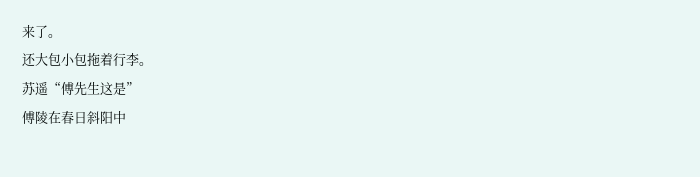来了。
还大包小包拖着行李。
苏遥“傅先生这是”
傅陵在春日斜阳中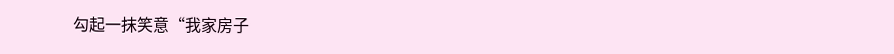勾起一抹笑意“我家房子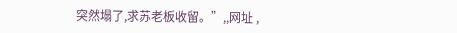突然塌了,求苏老板收留。”,,网址 ,